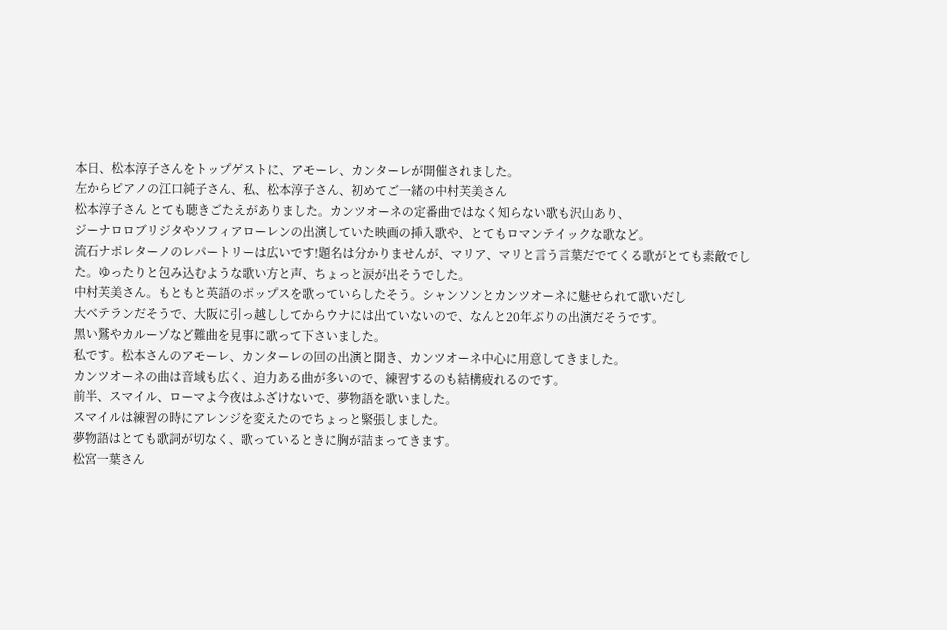本日、松本淳子さんをトップゲストに、アモーレ、カンターレが開催されました。
左からピアノの江口純子さん、私、松本淳子さん、初めてご一緒の中村芙美さん
松本淳子さん とても聴きごたえがありました。カンツオーネの定番曲ではなく知らない歌も沢山あり、
ジーナロロブリジタやソフィアローレンの出演していた映画の挿入歌や、とてもロマンテイックな歌など。
流石ナポレターノのレパートリーは広いです!題名は分かりませんが、マリア、マリと言う言葉だでてくる歌がとても素敵でした。ゆったりと包み込むような歌い方と声、ちょっと涙が出そうでした。
中村芙美さん。もともと英語のポップスを歌っていらしたそう。シャンソンとカンツオーネに魅せられて歌いだし
大ベテランだそうで、大阪に引っ越ししてからウナには出ていないので、なんと20年ぶりの出演だそうです。
黑い鷲やカルーゾなど難曲を見事に歌って下さいました。
私です。松本さんのアモーレ、カンターレの回の出演と聞き、カンツオーネ中心に用意してきました。
カンツオーネの曲は音域も広く、迫力ある曲が多いので、練習するのも結構疲れるのです。
前半、スマイル、ローマよ今夜はふざけないで、夢物語を歌いました。
スマイルは練習の時にアレンジを変えたのでちょっと緊張しました。
夢物語はとても歌詞が切なく、歌っているときに胸が詰まってきます。
松宮一葉さん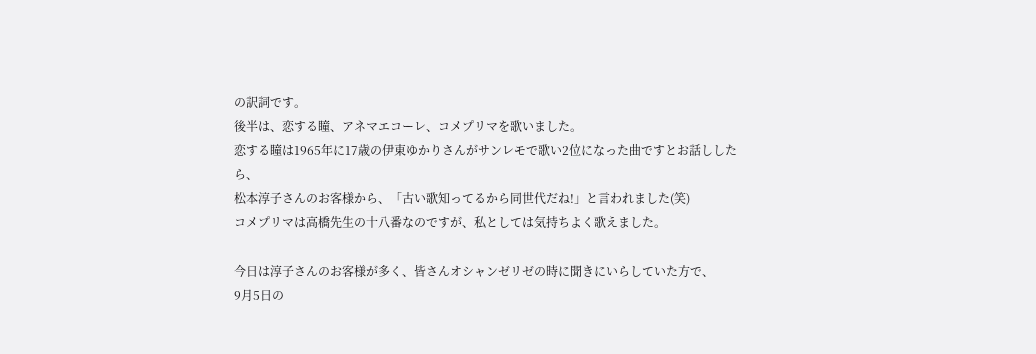の訳詞です。
後半は、恋する瞳、アネマエコーレ、コメプリマを歌いました。
恋する瞳は1965年に17歳の伊東ゆかりさんがサンレモで歌い2位になった曲ですとお話ししたら、
松本淳子さんのお客様から、「古い歌知ってるから同世代だね!」と言われました(笑)
コメプリマは高橋先生の十八番なのですが、私としては気持ちよく歌えました。

今日は淳子さんのお客様が多く、皆さんオシャンゼリゼの時に聞きにいらしていた方で、
9月5日の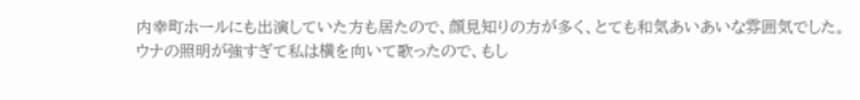内幸町ホールにも出演していた方も居たので、顔見知りの方が多く、とても和気あいあいな雰囲気でした。
ウナの照明が強すぎて私は横を向いて歌ったので、もし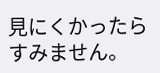見にくかったらすみません。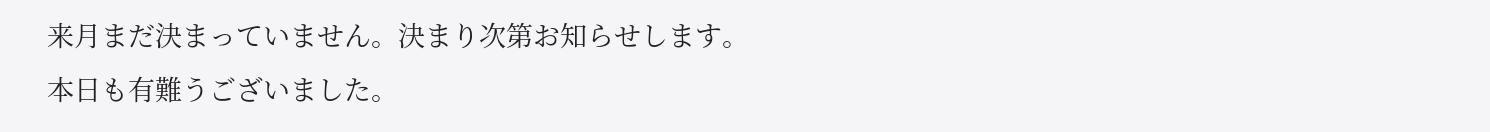来月まだ決まっていません。決まり次第お知らせします。
本日も有難うございました。